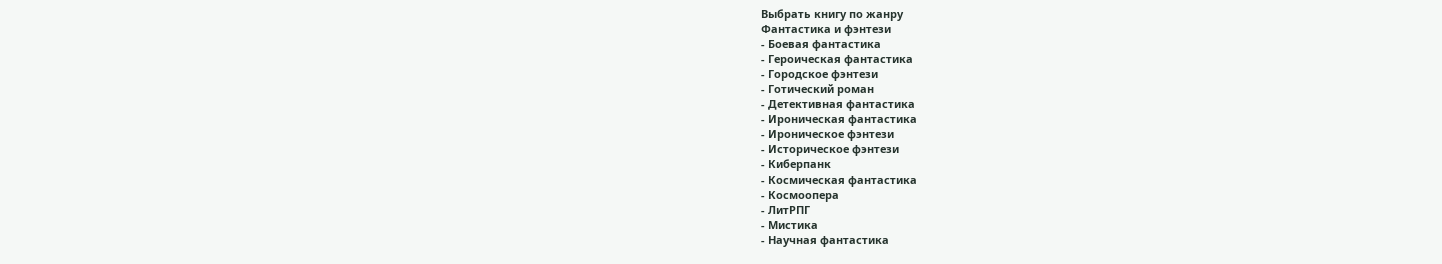Выбрать книгу по жанру
Фантастика и фэнтези
- Боевая фантастика
- Героическая фантастика
- Городское фэнтези
- Готический роман
- Детективная фантастика
- Ироническая фантастика
- Ироническое фэнтези
- Историческое фэнтези
- Киберпанк
- Космическая фантастика
- Космоопера
- ЛитРПГ
- Мистика
- Научная фантастика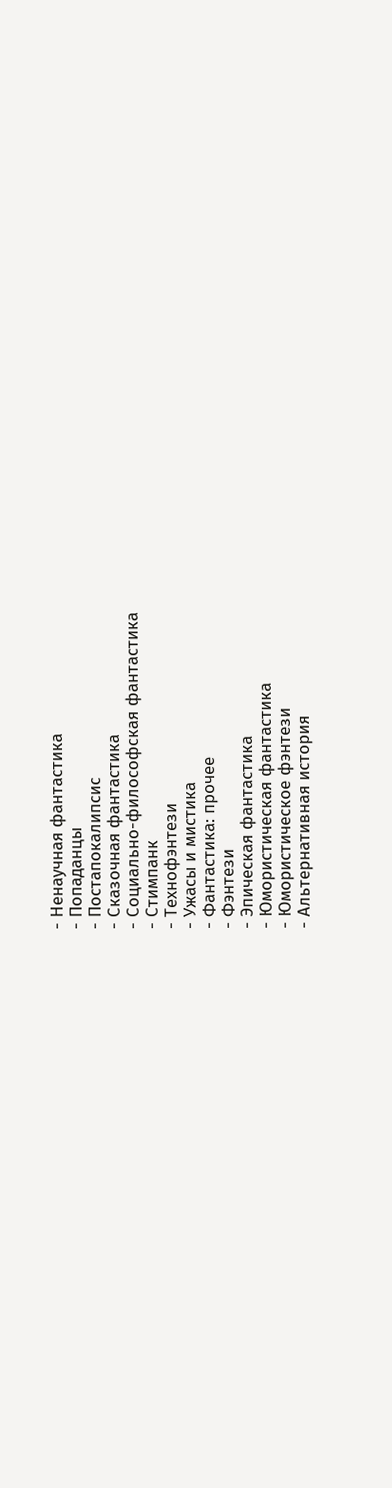- Ненаучная фантастика
- Попаданцы
- Постапокалипсис
- Сказочная фантастика
- Социально-философская фантастика
- Стимпанк
- Технофэнтези
- Ужасы и мистика
- Фантастика: прочее
- Фэнтези
- Эпическая фантастика
- Юмористическая фантастика
- Юмористическое фэнтези
- Альтернативная история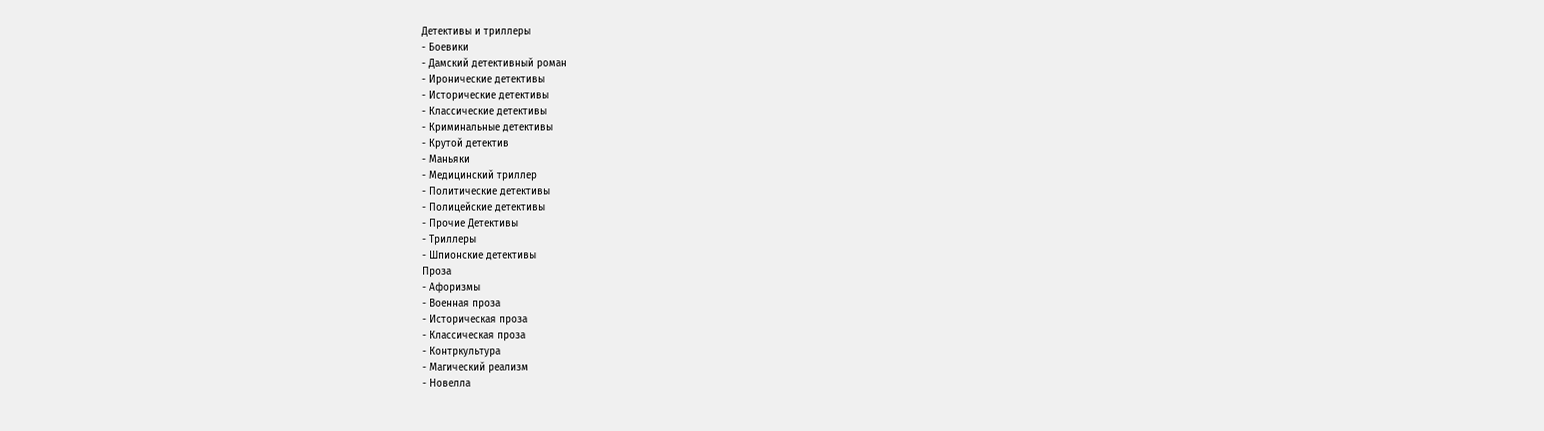Детективы и триллеры
- Боевики
- Дамский детективный роман
- Иронические детективы
- Исторические детективы
- Классические детективы
- Криминальные детективы
- Крутой детектив
- Маньяки
- Медицинский триллер
- Политические детективы
- Полицейские детективы
- Прочие Детективы
- Триллеры
- Шпионские детективы
Проза
- Афоризмы
- Военная проза
- Историческая проза
- Классическая проза
- Контркультура
- Магический реализм
- Новелла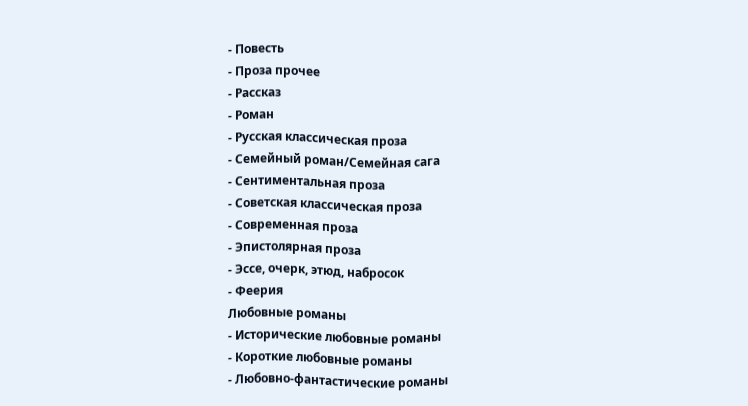- Повесть
- Проза прочее
- Рассказ
- Роман
- Русская классическая проза
- Семейный роман/Семейная сага
- Сентиментальная проза
- Советская классическая проза
- Современная проза
- Эпистолярная проза
- Эссе, очерк, этюд, набросок
- Феерия
Любовные романы
- Исторические любовные романы
- Короткие любовные романы
- Любовно-фантастические романы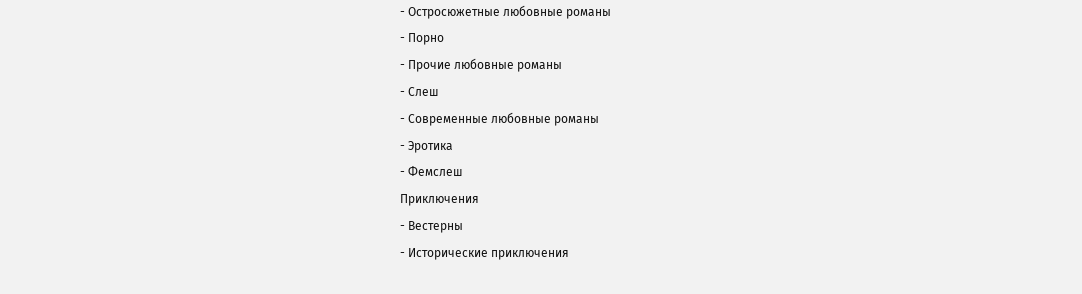- Остросюжетные любовные романы
- Порно
- Прочие любовные романы
- Слеш
- Современные любовные романы
- Эротика
- Фемслеш
Приключения
- Вестерны
- Исторические приключения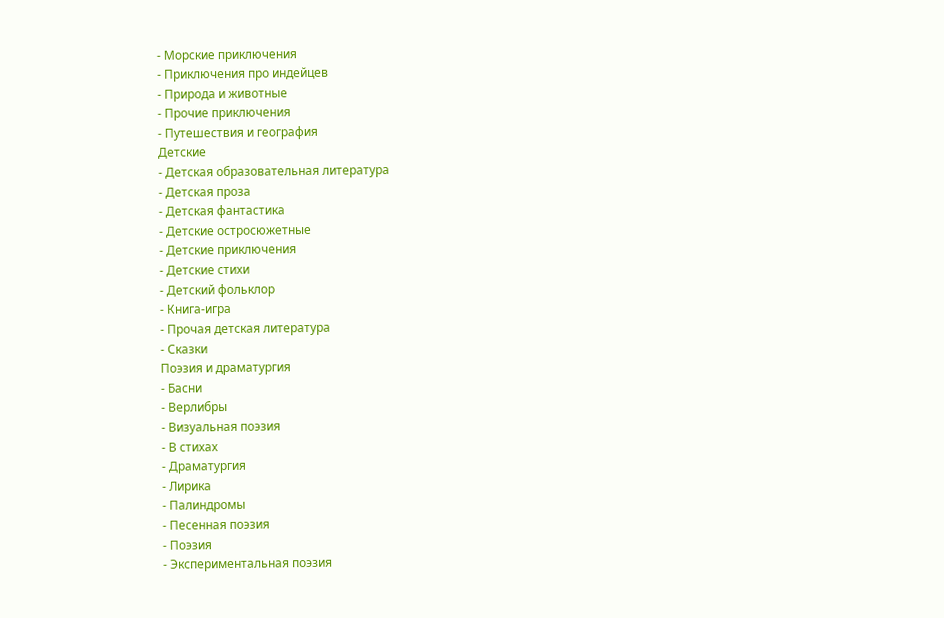- Морские приключения
- Приключения про индейцев
- Природа и животные
- Прочие приключения
- Путешествия и география
Детские
- Детская образовательная литература
- Детская проза
- Детская фантастика
- Детские остросюжетные
- Детские приключения
- Детские стихи
- Детский фольклор
- Книга-игра
- Прочая детская литература
- Сказки
Поэзия и драматургия
- Басни
- Верлибры
- Визуальная поэзия
- В стихах
- Драматургия
- Лирика
- Палиндромы
- Песенная поэзия
- Поэзия
- Экспериментальная поэзия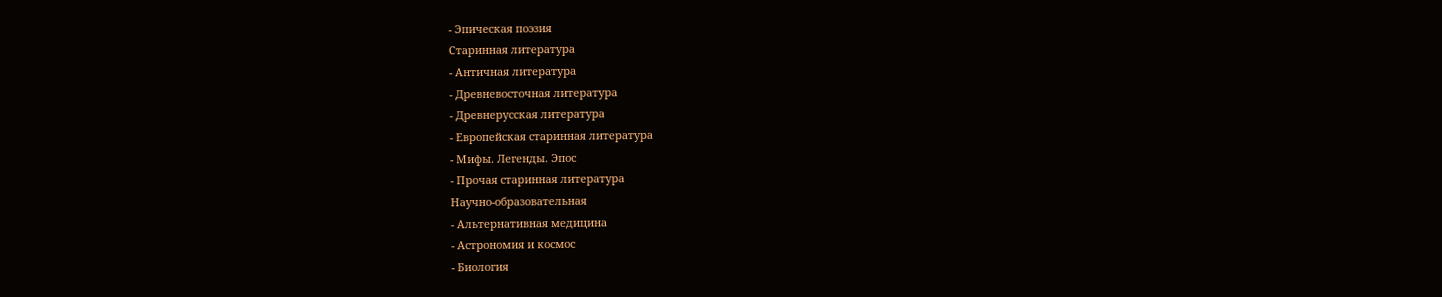- Эпическая поэзия
Старинная литература
- Античная литература
- Древневосточная литература
- Древнерусская литература
- Европейская старинная литература
- Мифы. Легенды. Эпос
- Прочая старинная литература
Научно-образовательная
- Альтернативная медицина
- Астрономия и космос
- Биология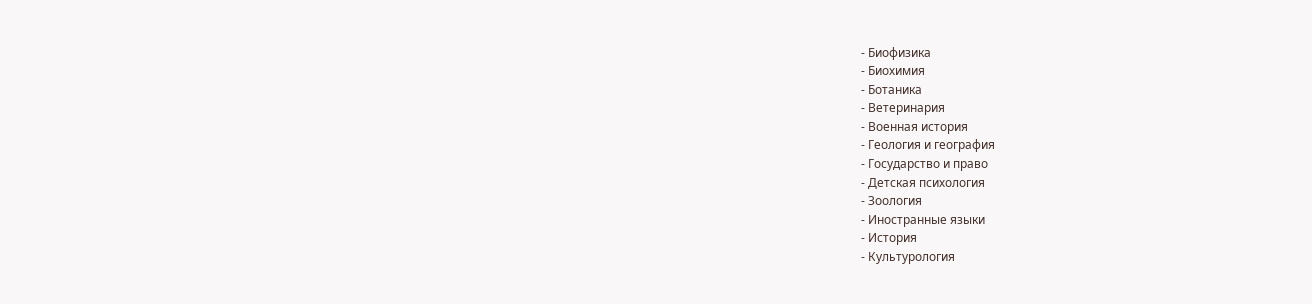- Биофизика
- Биохимия
- Ботаника
- Ветеринария
- Военная история
- Геология и география
- Государство и право
- Детская психология
- Зоология
- Иностранные языки
- История
- Культурология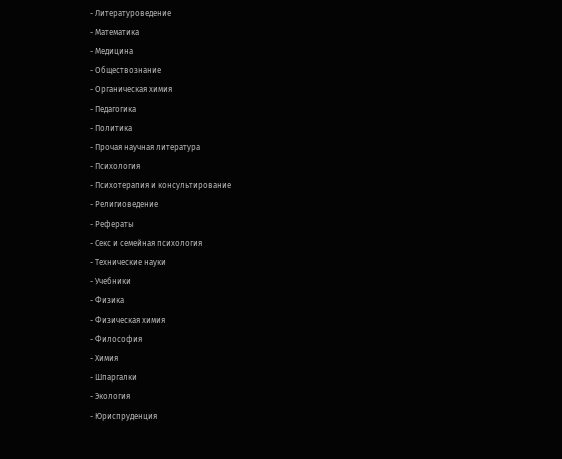- Литературоведение
- Математика
- Медицина
- Обществознание
- Органическая химия
- Педагогика
- Политика
- Прочая научная литература
- Психология
- Психотерапия и консультирование
- Религиоведение
- Рефераты
- Секс и семейная психология
- Технические науки
- Учебники
- Физика
- Физическая химия
- Философия
- Химия
- Шпаргалки
- Экология
- Юриспруденция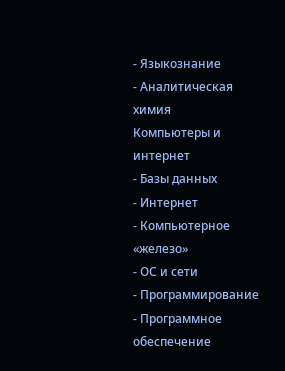- Языкознание
- Аналитическая химия
Компьютеры и интернет
- Базы данных
- Интернет
- Компьютерное «железо»
- ОС и сети
- Программирование
- Программное обеспечение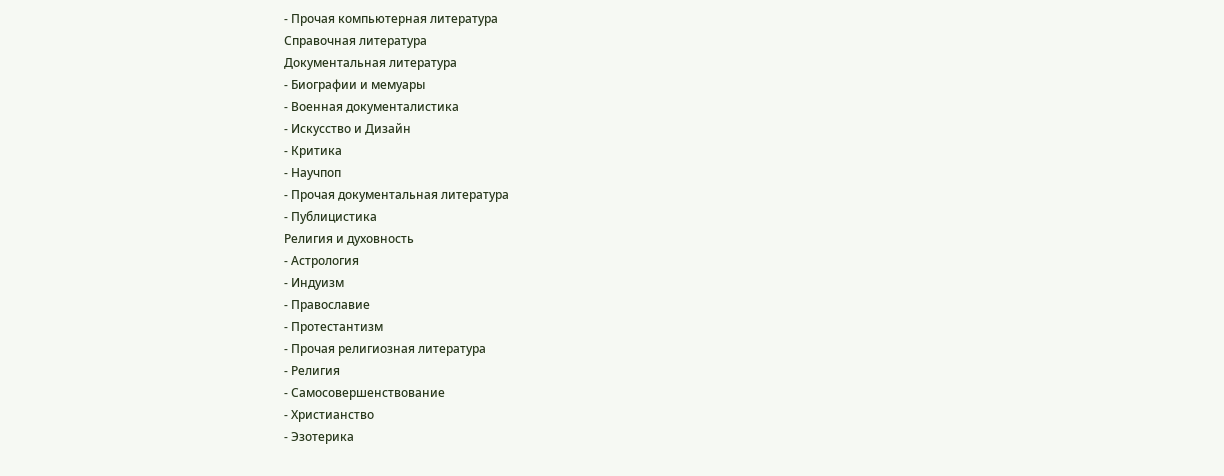- Прочая компьютерная литература
Справочная литература
Документальная литература
- Биографии и мемуары
- Военная документалистика
- Искусство и Дизайн
- Критика
- Научпоп
- Прочая документальная литература
- Публицистика
Религия и духовность
- Астрология
- Индуизм
- Православие
- Протестантизм
- Прочая религиозная литература
- Религия
- Самосовершенствование
- Христианство
- Эзотерика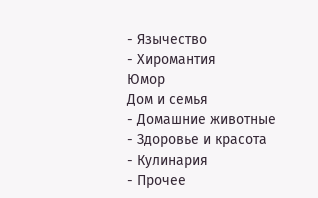- Язычество
- Хиромантия
Юмор
Дом и семья
- Домашние животные
- Здоровье и красота
- Кулинария
- Прочее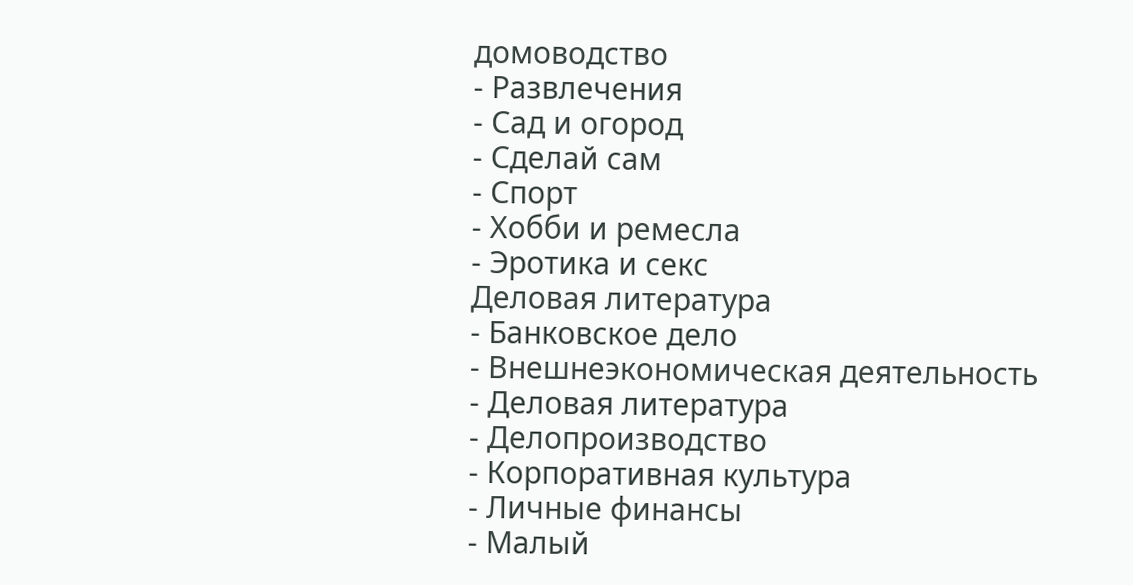домоводство
- Развлечения
- Сад и огород
- Сделай сам
- Спорт
- Хобби и ремесла
- Эротика и секс
Деловая литература
- Банковское дело
- Внешнеэкономическая деятельность
- Деловая литература
- Делопроизводство
- Корпоративная культура
- Личные финансы
- Малый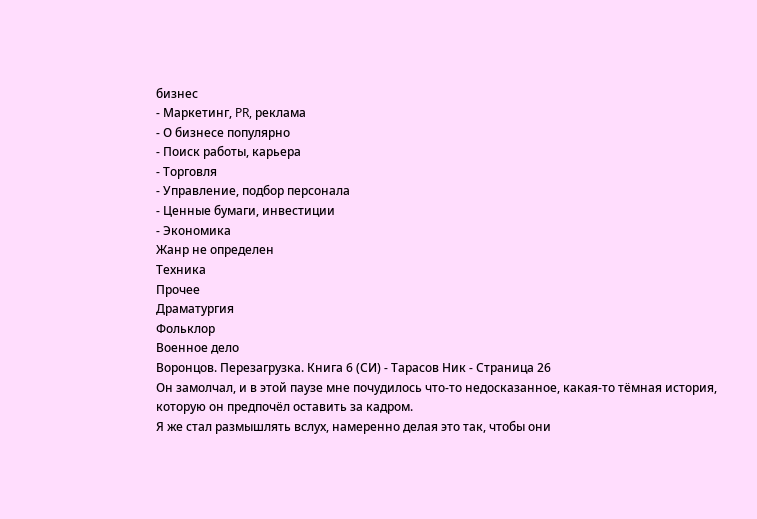бизнес
- Маркетинг, PR, реклама
- О бизнесе популярно
- Поиск работы, карьера
- Торговля
- Управление, подбор персонала
- Ценные бумаги, инвестиции
- Экономика
Жанр не определен
Техника
Прочее
Драматургия
Фольклор
Военное дело
Воронцов. Перезагрузка. Книга 6 (СИ) - Тарасов Ник - Страница 26
Он замолчал, и в этой паузе мне почудилось что-то недосказанное, какая-то тёмная история, которую он предпочёл оставить за кадром.
Я же стал размышлять вслух, намеренно делая это так, чтобы они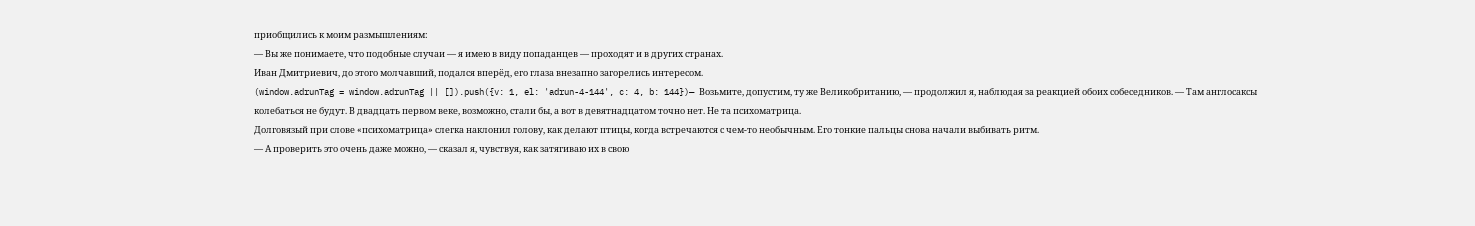приобщились к моим размышлениям:
— Вы же понимаете, что подобные случаи — я имею в виду попаданцев — проходят и в других странах.
Иван Дмитриевич, до этого молчавший, подался вперёд, его глаза внезапно загорелись интересом.
(window.adrunTag = window.adrunTag || []).push({v: 1, el: 'adrun-4-144', c: 4, b: 144})— Возьмите, допустим, ту же Великобританию, — продолжил я, наблюдая за реакцией обоих собеседников. — Там англосаксы колебаться не будут. В двадцать первом веке, возможно, стали бы, а вот в девятнадцатом точно нет. Не та психоматрица.
Долговязый при слове «психоматрица» слегка наклонил голову, как делают птицы, когда встречаются с чем-то необычным. Его тонкие пальцы снова начали выбивать ритм.
— А проверить это очень даже можно, — сказал я, чувствуя, как затягиваю их в свою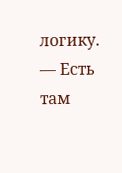логику. — Есть там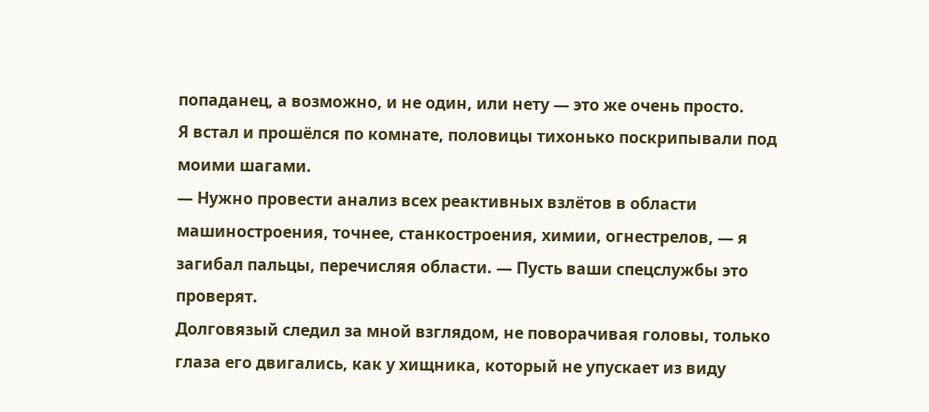попаданец, а возможно, и не один, или нету — это же очень просто.
Я встал и прошёлся по комнате, половицы тихонько поскрипывали под моими шагами.
— Нужно провести анализ всех реактивных взлётов в области машиностроения, точнее, станкостроения, химии, огнестрелов, — я загибал пальцы, перечисляя области. — Пусть ваши спецслужбы это проверят.
Долговязый следил за мной взглядом, не поворачивая головы, только глаза его двигались, как у хищника, который не упускает из виду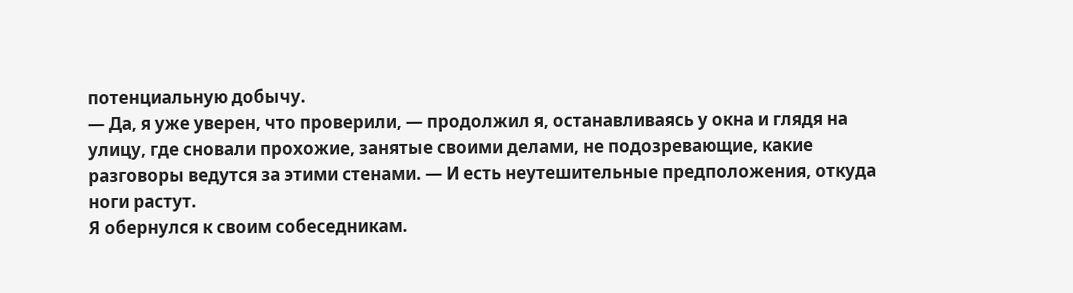потенциальную добычу.
— Да, я уже уверен, что проверили, — продолжил я, останавливаясь у окна и глядя на улицу, где сновали прохожие, занятые своими делами, не подозревающие, какие разговоры ведутся за этими стенами. — И есть неутешительные предположения, откуда ноги растут.
Я обернулся к своим собеседникам.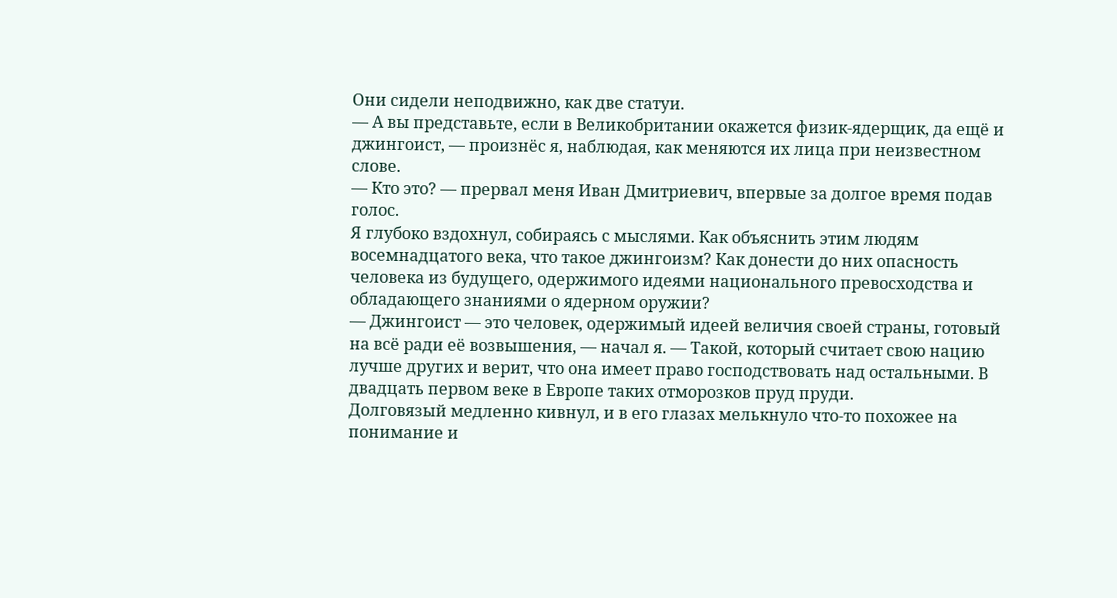Они сидели неподвижно, как две статуи.
— А вы представьте, если в Великобритании окажется физик-ядерщик, да ещё и джингоист, — произнёс я, наблюдая, как меняются их лица при неизвестном слове.
— Кто это? — прервал меня Иван Дмитриевич, впервые за долгое время подав голос.
Я глубоко вздохнул, собираясь с мыслями. Как объяснить этим людям восемнадцатого века, что такое джингоизм? Как донести до них опасность человека из будущего, одержимого идеями национального превосходства и обладающего знаниями о ядерном оружии?
— Джингоист — это человек, одержимый идеей величия своей страны, готовый на всё ради её возвышения, — начал я. — Такой, который считает свою нацию лучше других и верит, что она имеет право господствовать над остальными. В двадцать первом веке в Европе таких отморозков пруд пруди.
Долговязый медленно кивнул, и в его глазах мелькнуло что-то похожее на понимание и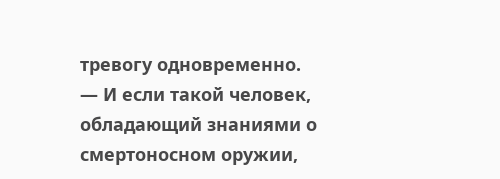тревогу одновременно.
— И если такой человек, обладающий знаниями о смертоносном оружии,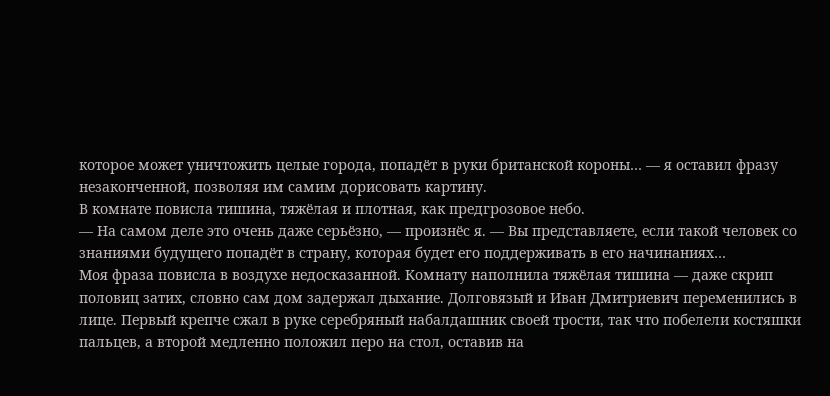которое может уничтожить целые города, попадёт в руки британской короны… — я оставил фразу незаконченной, позволяя им самим дорисовать картину.
В комнате повисла тишина, тяжёлая и плотная, как предгрозовое небо.
— На самом деле это очень даже серьёзно, — произнёс я. — Вы представляете, если такой человек со знаниями будущего попадёт в страну, которая будет его поддерживать в его начинаниях…
Моя фраза повисла в воздухе недосказанной. Комнату наполнила тяжёлая тишина — даже скрип половиц затих, словно сам дом задержал дыхание. Долговязый и Иван Дмитриевич переменились в лице. Первый крепче сжал в руке серебряный набалдашник своей трости, так что побелели костяшки пальцев, а второй медленно положил перо на стол, оставив на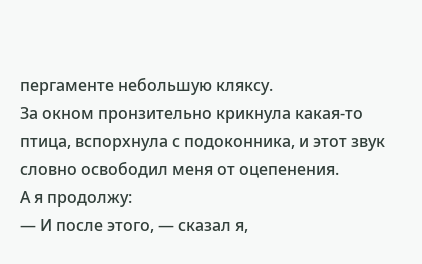пергаменте небольшую кляксу.
За окном пронзительно крикнула какая-то птица, вспорхнула с подоконника, и этот звук словно освободил меня от оцепенения.
А я продолжу:
— И после этого, — сказал я,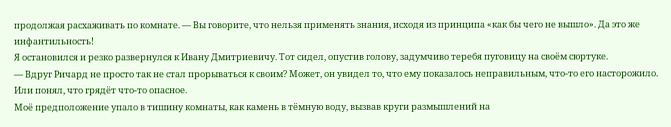продолжая расхаживать по комнате. — Вы говорите, что нельзя применять знания, исходя из принципа «как бы чего не вышло». Да это же инфантильность!
Я остановился и резко развернулся к Ивану Дмитриевичу. Тот сидел, опустив голову, задумчиво теребя пуговицу на своём сюртуке.
— Вдруг Ричард не просто так не стал прорываться к своим? Может, он увидел то, что ему показалось неправильным, что-то его насторожило. Или понял, что грядёт что-то опасное.
Моё предположение упало в тишину комнаты, как камень в тёмную воду, вызвав круги размышлений на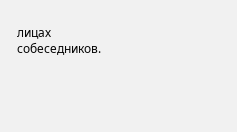лицах собеседников.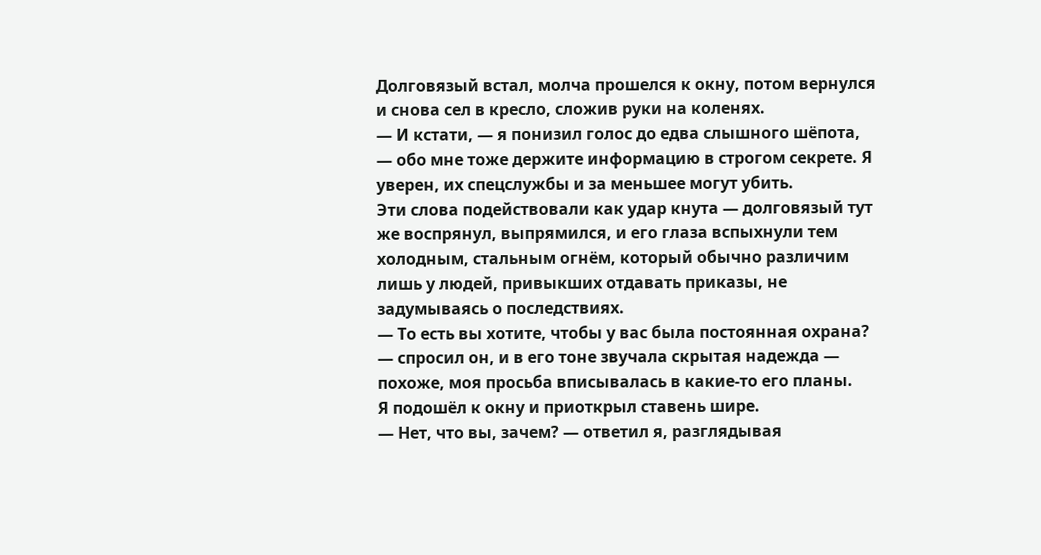Долговязый встал, молча прошелся к окну, потом вернулся и снова сел в кресло, сложив руки на коленях.
— И кстати, — я понизил голос до едва слышного шёпота, — обо мне тоже держите информацию в строгом секрете. Я уверен, их спецслужбы и за меньшее могут убить.
Эти слова подействовали как удар кнута — долговязый тут же воспрянул, выпрямился, и его глаза вспыхнули тем холодным, стальным огнём, который обычно различим лишь у людей, привыкших отдавать приказы, не задумываясь о последствиях.
— То есть вы хотите, чтобы у вас была постоянная охрана? — спросил он, и в его тоне звучала скрытая надежда — похоже, моя просьба вписывалась в какие-то его планы.
Я подошёл к окну и приоткрыл ставень шире.
— Нет, что вы, зачем? — ответил я, разглядывая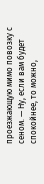проезжающую мимо повозку с сеном. — Ну, если вам будет спокойнее, то можно,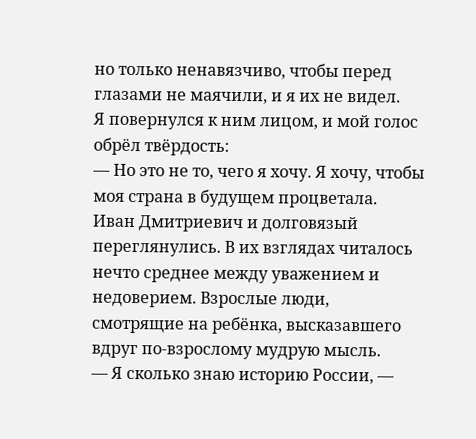но только ненавязчиво, чтобы перед глазами не маячили, и я их не видел.
Я повернулся к ним лицом, и мой голос обрёл твёрдость:
— Но это не то, чего я хочу. Я хочу, чтобы моя страна в будущем процветала.
Иван Дмитриевич и долговязый переглянулись. В их взглядах читалось нечто среднее между уважением и недоверием. Взрослые люди, смотрящие на ребёнка, высказавшего вдруг по-взрослому мудрую мысль.
— Я сколько знаю историю России, —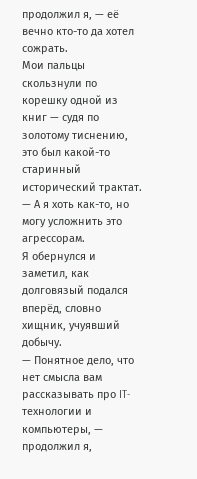продолжил я, — её вечно кто-то да хотел сожрать.
Мои пальцы скользнули по корешку одной из книг — судя по золотому тиснению, это был какой-то старинный исторический трактат.
— А я хоть как-то, но могу усложнить это агрессорам.
Я обернулся и заметил, как долговязый подался вперёд, словно хищник, учуявший добычу.
— Понятное дело, что нет смысла вам рассказывать про IT-технологии и компьютеры, — продолжил я,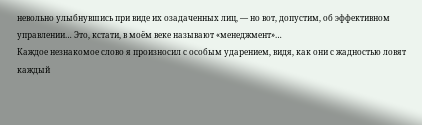невольно улыбнувшись при виде их озадаченных лиц, — но вот, допустим, об эффективном управлении… Это, кстати, в моём веке называют «менеджмент»…
Каждое незнакомое слово я произносил с особым ударением, видя, как они с жадностью ловят каждый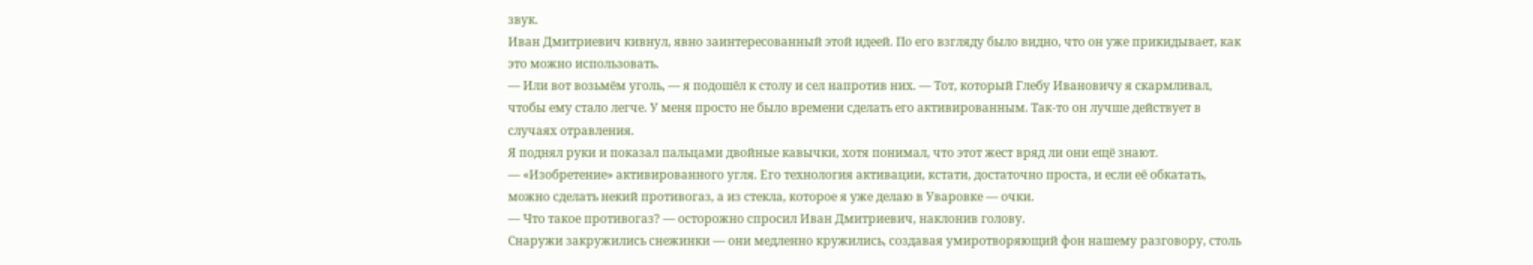звук.
Иван Дмитриевич кивнул, явно заинтересованный этой идеей. По его взгляду было видно, что он уже прикидывает, как это можно использовать.
— Или вот возьмём уголь, — я подошёл к столу и сел напротив них. — Тот, который Глебу Ивановичу я скармливал, чтобы ему стало легче. У меня просто не было времени сделать его активированным. Так-то он лучше действует в случаях отравления.
Я поднял руки и показал пальцами двойные кавычки, хотя понимал, что этот жест вряд ли они ещё знают.
— «Изобретение» активированного угля. Его технология активации, кстати, достаточно проста, и если её обкатать, можно сделать некий противогаз, а из стекла, которое я уже делаю в Уваровке — очки.
— Что такое противогаз? — осторожно спросил Иван Дмитриевич, наклонив голову.
Снаружи закружились снежинки — они медленно кружились, создавая умиротворяющий фон нашему разговору, столь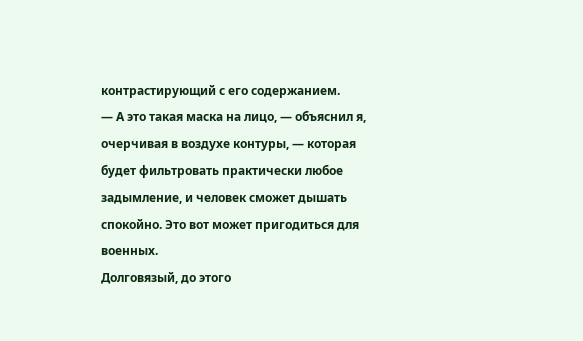контрастирующий с его содержанием.
— А это такая маска на лицо, — объяснил я, очерчивая в воздухе контуры, — которая будет фильтровать практически любое задымление, и человек сможет дышать спокойно. Это вот может пригодиться для военных.
Долговязый, до этого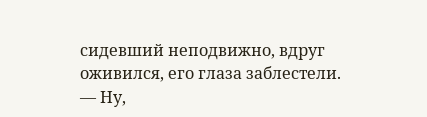сидевший неподвижно, вдруг оживился, его глаза заблестели.
— Ну,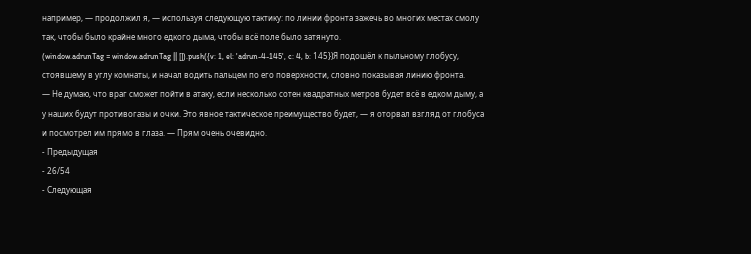например, — продолжил я, — используя следующую тактику: по линии фронта зажечь во многих местах смолу так, чтобы было крайне много едкого дыма, чтобы всё поле было затянуто.
(window.adrunTag = window.adrunTag || []).push({v: 1, el: 'adrun-4-145', c: 4, b: 145})Я подошёл к пыльному глобусу, стоявшему в углу комнаты, и начал водить пальцем по его поверхности, словно показывая линию фронта.
— Не думаю, что враг сможет пойти в атаку, если несколько сотен квадратных метров будет всё в едком дыму, а у наших будут противогазы и очки. Это явное тактическое преимущество будет, — я оторвал взгляд от глобуса и посмотрел им прямо в глаза. — Прям очень очевидно.
- Предыдущая
- 26/54
- Следующая